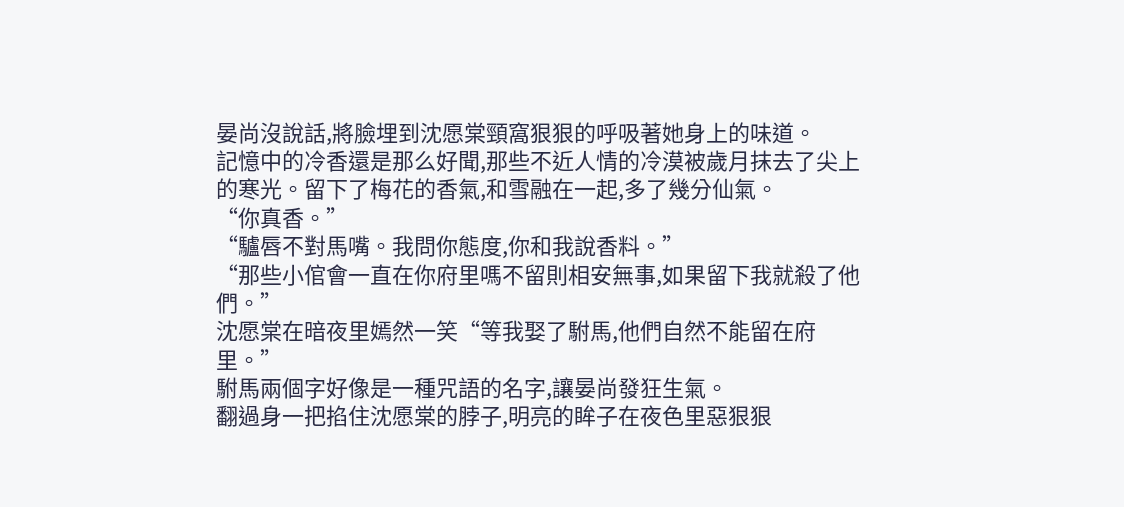晏尚沒說話,將臉埋到沈愿棠頸窩狠狠的呼吸著她身上的味道。
記憶中的冷香還是那么好聞,那些不近人情的冷漠被歲月抹去了尖上的寒光。留下了梅花的香氣,和雪融在一起,多了幾分仙氣。
“你真香。”
“驢唇不對馬嘴。我問你態度,你和我說香料。”
“那些小倌會一直在你府里嗎不留則相安無事,如果留下我就殺了他們。”
沈愿棠在暗夜里嫣然一笑“等我娶了駙馬,他們自然不能留在府里。”
駙馬兩個字好像是一種咒語的名字,讓晏尚發狂生氣。
翻過身一把掐住沈愿棠的脖子,明亮的眸子在夜色里惡狠狠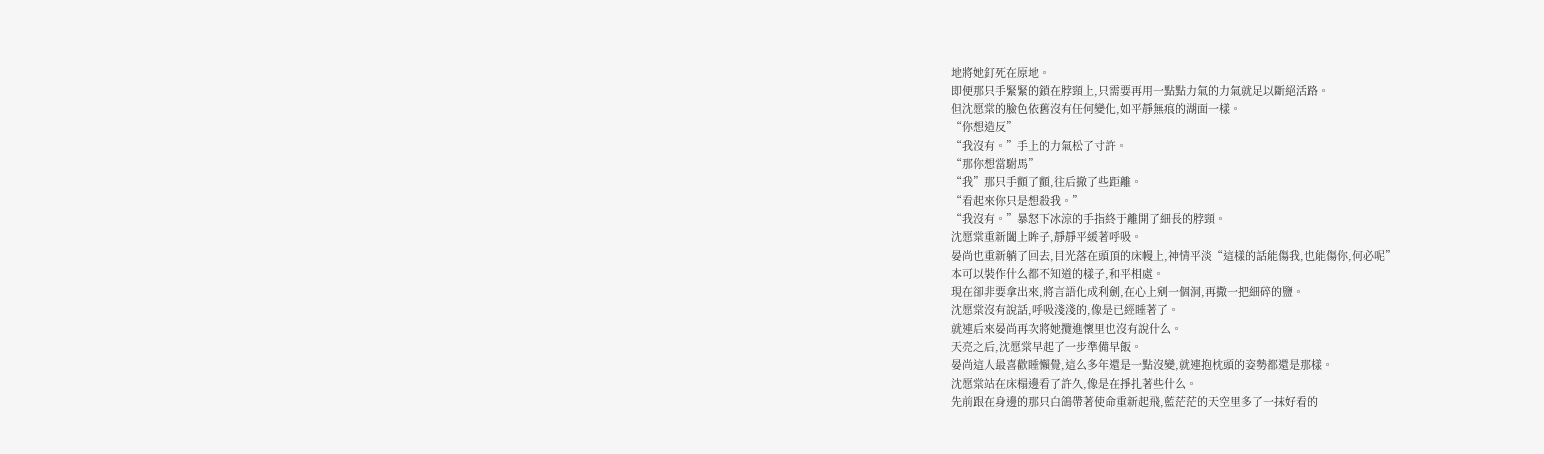地將她釘死在原地。
即便那只手緊緊的鎖在脖頸上,只需要再用一點點力氣的力氣就足以斷絕活路。
但沈愿棠的臉色依舊沒有任何變化,如平靜無痕的湖面一樣。
“你想造反”
“我沒有。”手上的力氣松了寸許。
“那你想當駙馬”
“我”那只手顫了顫,往后撤了些距離。
“看起來你只是想殺我。”
“我沒有。”暴怒下冰涼的手指終于離開了細長的脖頸。
沈愿棠重新闔上眸子,靜靜平緩著呼吸。
晏尚也重新躺了回去,目光落在頭頂的床幔上,神情平淡“這樣的話能傷我,也能傷你,何必呢”
本可以裝作什么都不知道的樣子,和平相處。
現在卻非要拿出來,將言語化成利劍,在心上剜一個洞,再撒一把細碎的鹽。
沈愿棠沒有說話,呼吸淺淺的,像是已經睡著了。
就連后來晏尚再次將她攬進懷里也沒有說什么。
天亮之后,沈愿棠早起了一步準備早飯。
晏尚這人最喜歡睡懶覺,這么多年還是一點沒變,就連抱枕頭的姿勢都還是那樣。
沈愿棠站在床榻邊看了許久,像是在掙扎著些什么。
先前跟在身邊的那只白鴿帶著使命重新起飛,藍茫茫的天空里多了一抹好看的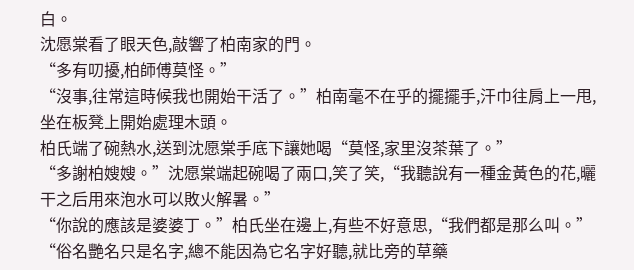白。
沈愿棠看了眼天色,敲響了柏南家的門。
“多有叨擾,柏師傅莫怪。”
“沒事,往常這時候我也開始干活了。”柏南毫不在乎的擺擺手,汗巾往肩上一甩,坐在板凳上開始處理木頭。
柏氏端了碗熱水,送到沈愿棠手底下讓她喝“莫怪,家里沒茶葉了。”
“多謝柏嫂嫂。”沈愿棠端起碗喝了兩口,笑了笑,“我聽說有一種金黃色的花,曬干之后用來泡水可以敗火解暑。”
“你說的應該是婆婆丁。”柏氏坐在邊上,有些不好意思,“我們都是那么叫。”
“俗名艷名只是名字,總不能因為它名字好聽,就比旁的草藥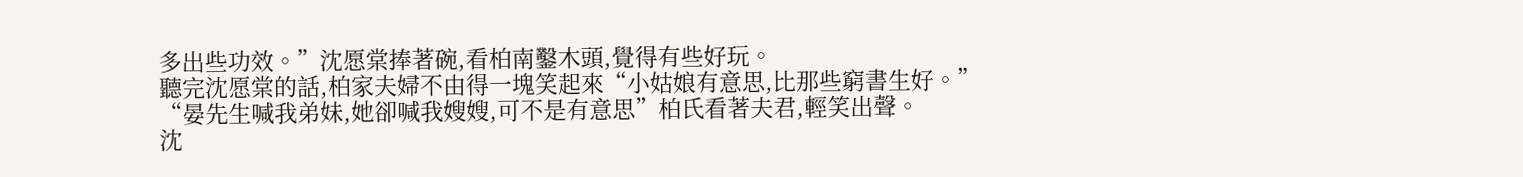多出些功效。”沈愿棠捧著碗,看柏南鑿木頭,覺得有些好玩。
聽完沈愿棠的話,柏家夫婦不由得一塊笑起來“小姑娘有意思,比那些窮書生好。”
“晏先生喊我弟妹,她卻喊我嫂嫂,可不是有意思”柏氏看著夫君,輕笑出聲。
沈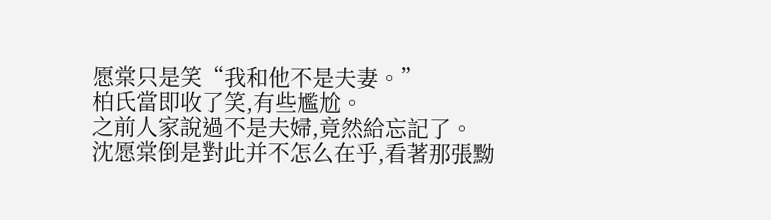愿棠只是笑“我和他不是夫妻。”
柏氏當即收了笑,有些尷尬。
之前人家說過不是夫婦,竟然給忘記了。
沈愿棠倒是對此并不怎么在乎,看著那張黝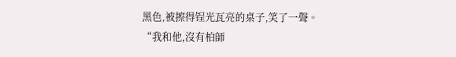黑色,被擦得锃光瓦亮的桌子,笑了一聲。
“我和他,沒有柏師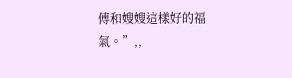傅和嫂嫂這樣好的福氣。”,,